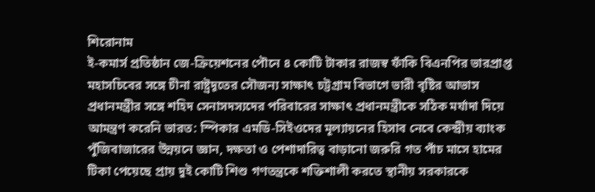শিরোনাম
ই-কমার্স প্রতিষ্ঠান জে-ক্রিয়েশনের পৌনে ৪ কোটি টাকার রাজস্ব ফাঁকি বিএনপির ভারপ্রাপ্ত মহাসচিবের সঙ্গে চীনা রাষ্ট্রদূতের সৌজন্য সাক্ষাৎ চট্টগ্রাম বিভাগে ভারী বৃষ্টির আভাস প্রধানমন্ত্রীর সঙ্গে শহিদ সেনাসদস্যদের পরিবারের সাক্ষাৎ প্রধানমন্ত্রীকে সঠিক মর্যাদা দিয়ে আমন্ত্রণ করেনি ভারত: স্পিকার এমডি-সিইওদের মূল্যায়নের হিসাব নেবে কেন্দ্রীয় ব্যাংক পুঁজিবাজারের উন্নয়নে জ্ঞান, দক্ষতা ও পেশাদারিত্ব বাড়ানো জরুরি গত পাঁচ মাসে হামের টিকা পেয়েছে প্রায় দুই কোটি শিশু গণতন্ত্রকে শক্তিশালী করতে স্থানীয় সরকারকে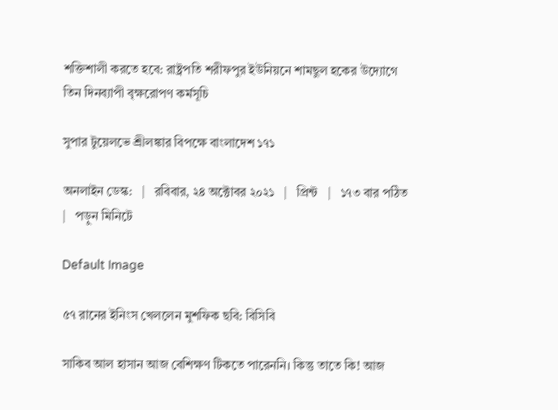শক্তিশালী করতে হবে: রাষ্ট্রপতি শরীফপুর ইউনিয়নে শামছুল হকের উদ্যোগে তিন দিনব্যাপী বৃক্ষরোপণ কর্মসূচি

সুপার টুয়েলভে শ্রীলঙ্কার বিপক্ষে বাংলাদেশ ১৭১

অনলাইন ডেস্ক:   |   রবিবার, ২৪ অক্টোবর ২০২১   |   প্রিন্ট   |   ১৭৩ বার পঠিত   |   পড়ুন মিনিটে

Default Image

৫৭ রানের ইনিংস খেললেন মুশফিক ছবি: বিসিবি

সাকিব আল হাসান আজ বেশিক্ষণ টিকতে পারেননি। কিন্তু তাতে কি! আজ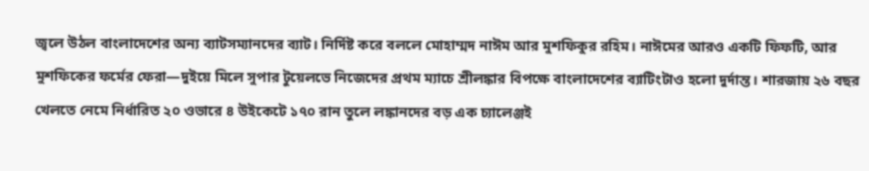জ্বলে উঠল বাংলাদেশের অন্য ব্যাটসম্যানদের ব্যাট। নির্দিষ্ট করে বললে মোহাম্মদ নাঈম আর মুশফিকুর রহিম। নাঈমের আরও একটি ফিফটি, আর মুশফিকের ফর্মের ফেরা—দুইয়ে মিলে সুপার টুয়েলভে নিজেদের প্রথম ম্যাচে শ্রীলঙ্কার বিপক্ষে বাংলাদেশের ব্যাটিংটাও হলো দুর্দান্ত। শারজায় ২৬ বছর খেলতে নেমে নির্ধারিত ২০ ওভারে ৪ উইকেটে ১৭০ রান তুলে লঙ্কানদের বড় এক চ্যালেঞ্জই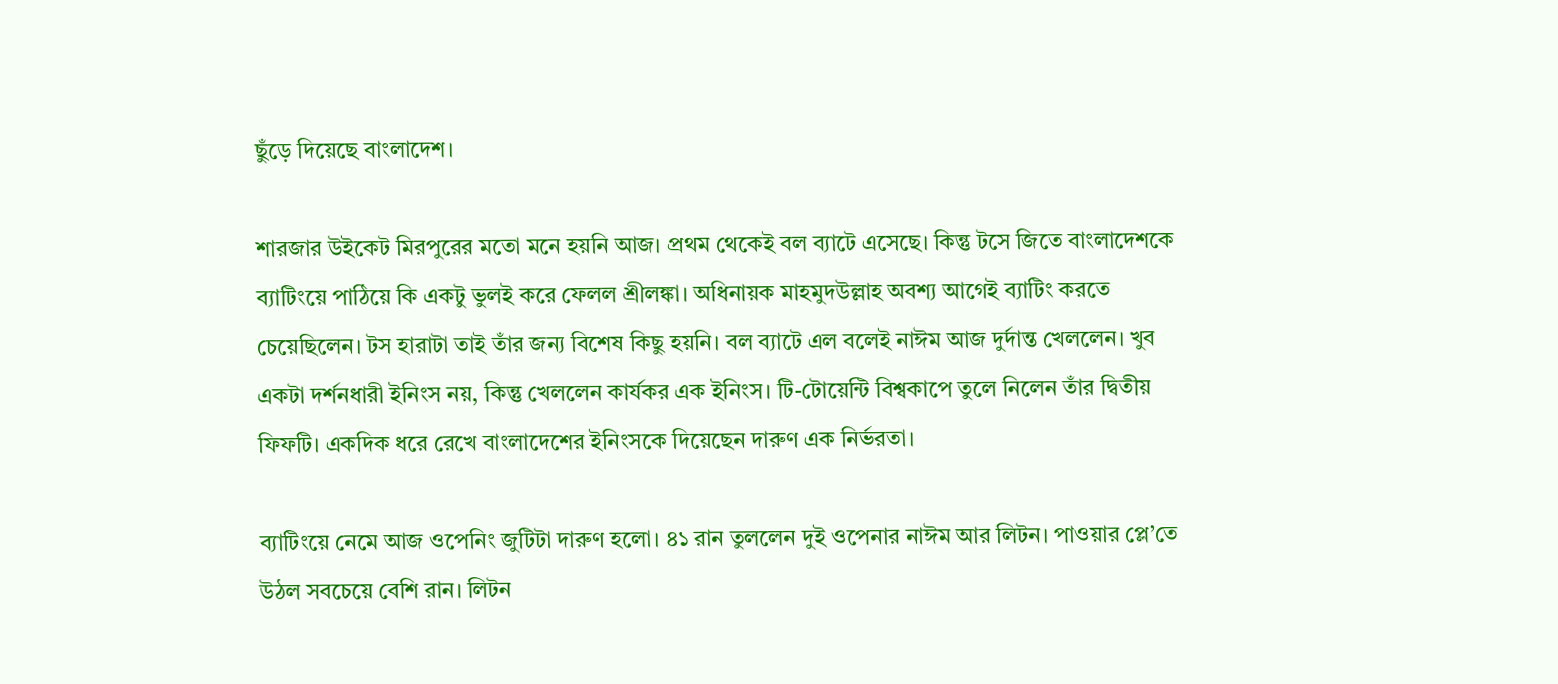ছুঁড়ে দিয়েছে বাংলাদেশ।

শারজার উইকেট মিরপুরের মতো মনে হয়নি আজ। প্রথম থেকেই বল ব্যাটে এসেছে। কিন্তু টসে জিতে বাংলাদেশকে ব্যাটিংয়ে পাঠিয়ে কি একটু ভুলই করে ফেলল শ্রীলঙ্কা। অধিনায়ক মাহমুদউল্লাহ অবশ্য আগেই ব্যাটিং করতে চেয়েছিলেন। টস হারাটা তাই তাঁর জন্য বিশেষ কিছু হয়নি। বল ব্যাটে এল বলেই নাঈম আজ দুর্দান্ত খেললেন। খুব একটা দর্শনধারী ইনিংস নয়, কিন্তু খেললেন কার্যকর এক ইনিংস। টি-টোয়েন্টি বিশ্বকাপে তুলে নিলেন তাঁর দ্বিতীয় ফিফটি। একদিক ধরে রেখে বাংলাদেশের ইনিংসকে দিয়েছেন দারুণ এক নির্ভরতা।

ব্যাটিংয়ে নেমে আজ ওপেনিং জুটিটা দারুণ হলো। ৪১ রান তুললেন দুই ওপেনার নাঈম আর লিটন। পাওয়ার প্লে’তে উঠল সবচেয়ে বেশি রান। লিটন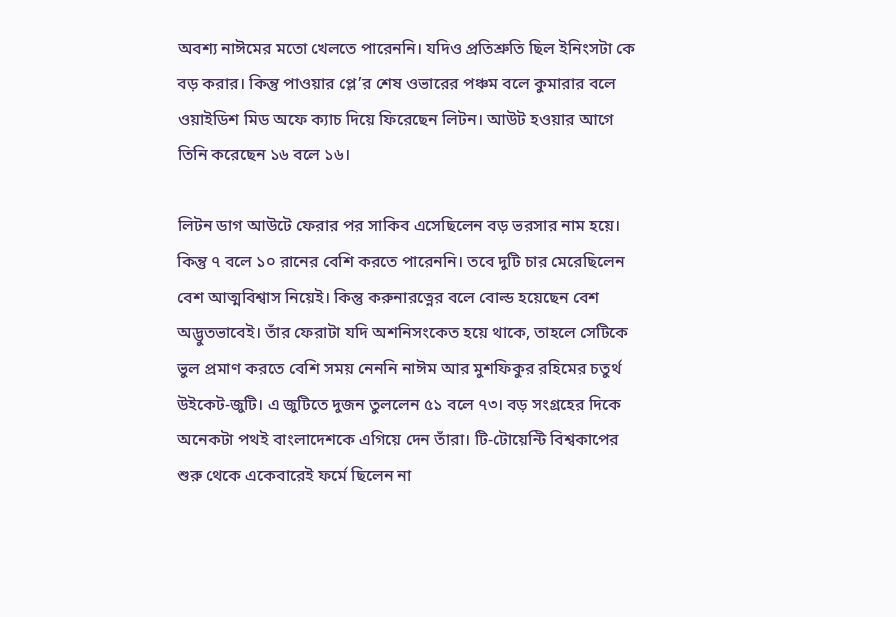অবশ্য নাঈমের মতো খেলতে পারেননি। যদিও প্রতিশ্রুতি ছিল ইনিংসটা কে বড় করার। কিন্তু পাওয়ার প্লে’র শেষ ওভারের পঞ্চম বলে কুমারার বলে ওয়াইডিশ মিড অফে ক্যাচ দিয়ে ফিরেছেন লিটন। আউট হওয়ার আগে তিনি করেছেন ১৬ বলে ১৬।

লিটন ডাগ আউটে ফেরার পর সাকিব এসেছিলেন বড় ভরসার নাম হয়ে। কিন্তু ৭ বলে ১০ রানের বেশি করতে পারেননি। তবে দুটি চার মেরেছিলেন বেশ আত্মবিশ্বাস নিয়েই। কিন্তু করুনারত্নের বলে বোল্ড হয়েছেন বেশ অদ্ভুতভাবেই। তাঁর ফেরাটা যদি অশনিসংকেত হয়ে থাকে, তাহলে সেটিকে ভুল প্রমাণ করতে বেশি সময় নেননি নাঈম আর মুশফিকুর রহিমের চতুর্থ উইকেট-জুটি। এ জুটিতে দুজন তুললেন ৫১ বলে ৭৩। বড় সংগ্রহের দিকে অনেকটা পথই বাংলাদেশকে এগিয়ে দেন তাঁরা। টি-টোয়েন্টি বিশ্বকাপের শুরু থেকে একেবারেই ফর্মে ছিলেন না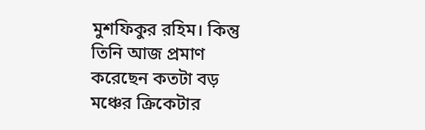মুশফিকুর রহিম। কিন্তু তিনি আজ প্রমাণ করেছেন কতটা বড় মঞ্চের ক্রিকেটার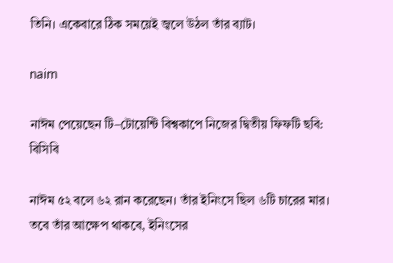তিনি। একেবারে ঠিক সময়েই জ্বলে উঠল তাঁর ব্যাট।

naim

নাঈম পেয়েছেন টি–টোয়েন্টি বিশ্বকাপে নিজের দ্বিতীয় ফিফটি ছবি: বিসিবি

নাঈম ৫২ বলে ৬২ রান করেছেন। তাঁর ইনিংসে ছিল ৬টি চারের মার। তবে তাঁর আক্ষেপ থাকবে, ইনিংসের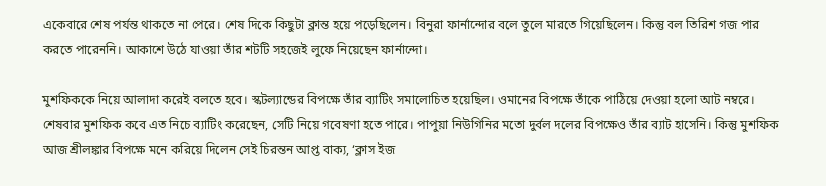একেবারে শেষ পর্যন্ত থাকতে না পেরে। শেষ দিকে কিছুটা ক্লান্ত হয়ে পড়েছিলেন। বিনুরা ফার্নান্দোর বলে তুলে মারতে গিয়েছিলেন। কিন্তু বল তিরিশ গজ পার করতে পারেননি। আকাশে উঠে যাওয়া তাঁর শটটি সহজেই লুফে নিয়েছেন ফার্নান্দো।

মুশফিককে নিয়ে আলাদা করেই বলতে হবে। স্কটল্যান্ডের বিপক্ষে তাঁর ব্যাটিং সমালোচিত হয়েছিল। ওমানের বিপক্ষে তাঁকে পাঠিয়ে দেওয়া হলো আট নম্বরে। শেষবার মুশফিক কবে এত নিচে ব্যাটিং করেছেন, সেটি নিয়ে গবেষণা হতে পারে। পাপুয়া নিউগিনির মতো দুর্বল দলের বিপক্ষেও তাঁর ব্যাট হাসেনি। কিন্তু মুশফিক আজ শ্রীলঙ্কার বিপক্ষে মনে করিয়ে দিলেন সেই চিরন্তন আপ্ত বাক্য, ‘ক্লাস ইজ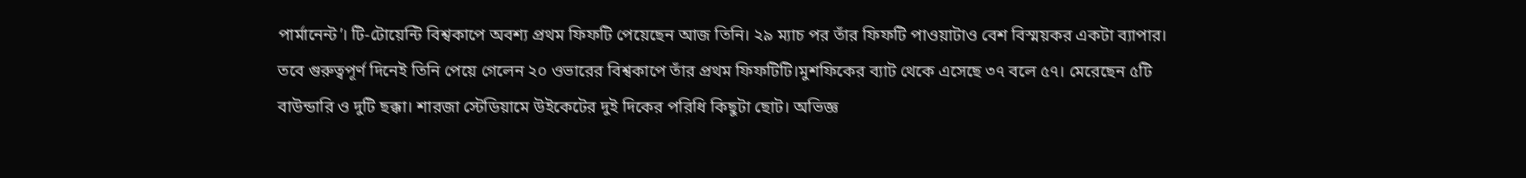পার্মানেন্ট’। টি-টোয়েন্টি বিশ্বকাপে অবশ্য প্রথম ফিফটি পেয়েছেন আজ তিনি। ২৯ ম্যাচ পর তাঁর ফিফটি পাওয়াটাও বেশ বিস্ময়কর একটা ব্যাপার। তবে গুরুত্বপূর্ণ দিনেই তিনি পেয়ে গেলেন ২০ ওভারের বিশ্বকাপে তাঁর প্রথম ফিফটিটি।মুশফিকের ব্যাট থেকে এসেছে ৩৭ বলে ৫৭। মেরেছেন ৫টি বাউন্ডারি ও দুটি ছক্কা। শারজা স্টেডিয়ামে উইকেটের দুই দিকের পরিধি কিছুটা ছোট। অভিজ্ঞ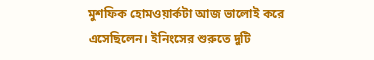মুশফিক হোমওয়ার্কটা আজ ভালোই করে এসেছিলেন। ইনিংসের শুরুতে দুটি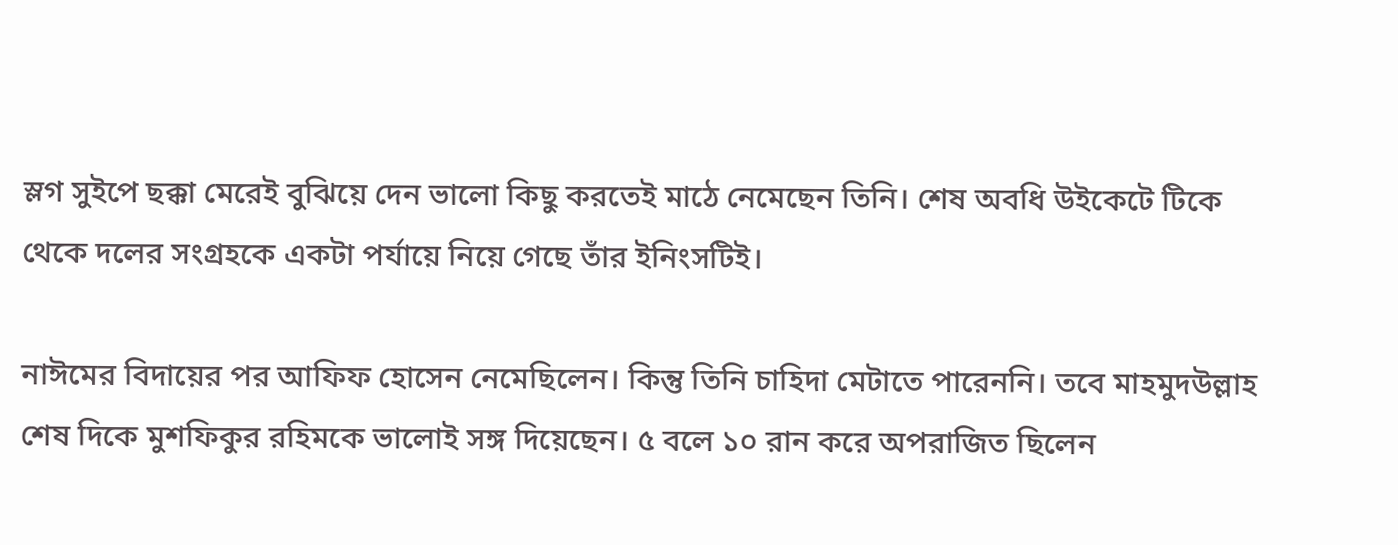স্লগ সুইপে ছক্কা মেরেই বুঝিয়ে দেন ভালো কিছু করতেই মাঠে নেমেছেন তিনি। শেষ অবধি উইকেটে টিকে থেকে দলের সংগ্রহকে একটা পর্যায়ে নিয়ে গেছে তাঁর ইনিংসটিই।

নাঈমের বিদায়ের পর আফিফ হোসেন নেমেছিলেন। কিন্তু তিনি চাহিদা মেটাতে পারেননি। তবে মাহমুদউল্লাহ শেষ দিকে মুশফিকুর রহিমকে ভালোই সঙ্গ দিয়েছেন। ৫ বলে ১০ রান করে অপরাজিত ছিলেন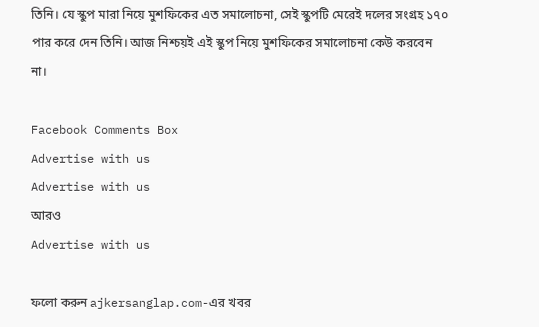তিনি। যে স্কুপ মারা নিয়ে মুশফিকের এত সমালোচনা, সেই স্কুপটি মেরেই দলের সংগ্রহ ১৭০ পার করে দেন তিনি। আজ নিশ্চয়ই এই স্কুপ নিয়ে মুশফিকের সমালোচনা কেউ করবেন না।

Facebook Comments Box
Advertise with us
Advertise with us
আরও
Advertise with us

ফলো করুন ajkersanglap.com-এর খবর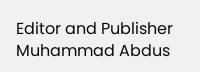Editor and Publisher
Muhammad Abdus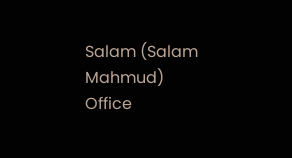Salam (Salam Mahmud)
Office